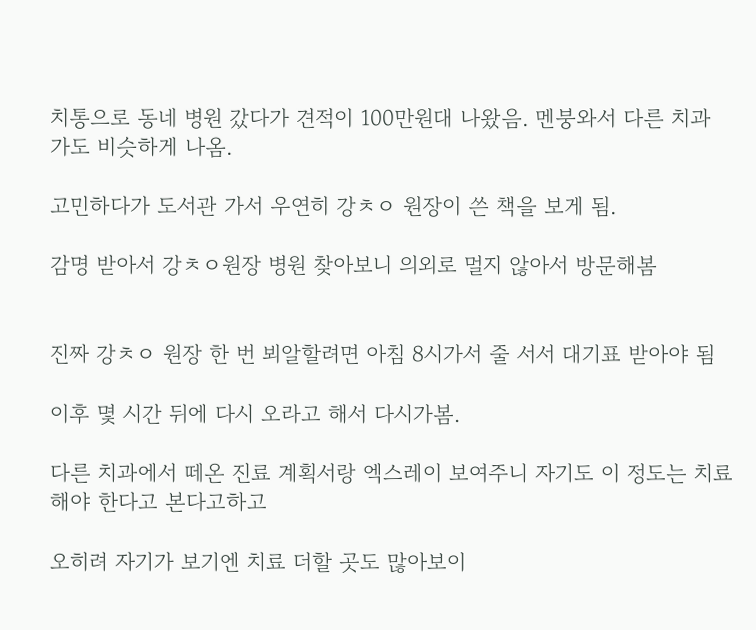치통으로 동네 병원 갔다가 견적이 100만원대 나왔음. 멘붕와서 다른 치과 가도 비슷하게 나옴.

고민하다가 도서관 가서 우연히 강ㅊㅇ 원장이 쓴 책을 보게 됨.

감명 받아서 강ㅊㅇ원장 병원 찾아보니 의외로 멀지 않아서 방문해봄


진짜 강ㅊㅇ 원장 한 번 뵈알할려면 아침 8시가서 줄 서서 대기표 받아야 됨

이후 몇 시간 뒤에 다시 오라고 해서 다시가봄.

다른 치과에서 떼온 진료 계획서랑 엑스레이 보여주니 자기도 이 정도는 치료해야 한다고 본다고하고

오히려 자기가 보기엔 치료 더할 곳도 많아보이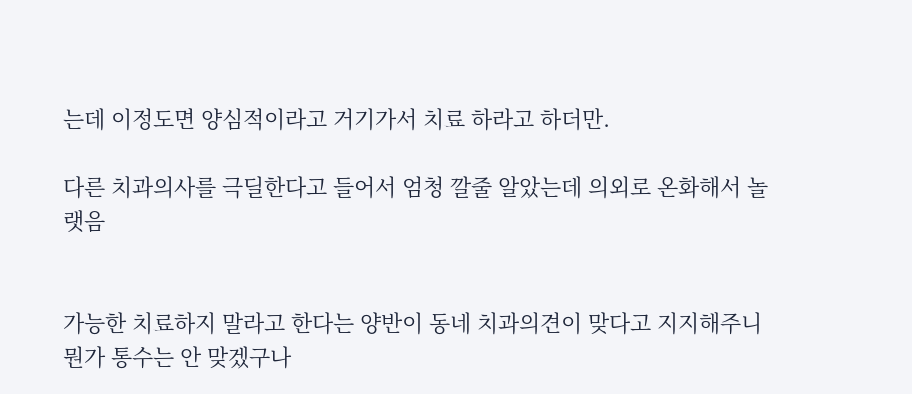는데 이정도면 양심적이라고 거기가서 치료 하라고 하더만.

다른 치과의사를 극딜한다고 들어서 엄청 깔줄 알았는데 의외로 온화해서 놀랫음


가능한 치료하지 말라고 한다는 양반이 동네 치과의견이 맞다고 지지해주니 뭔가 통수는 안 맞겠구나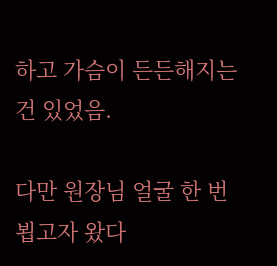하고 가슴이 든든해지는 건 있었음.

다만 원장님 얼굴 한 번 뵙고자 왔다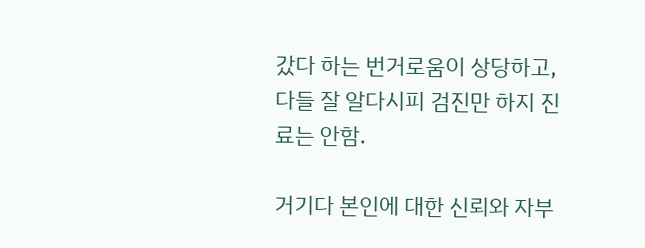갔다 하는 번거로움이 상당하고, 다들 잘 알다시피 검진만 하지 진료는 안함.

거기다 본인에 대한 신뢰와 자부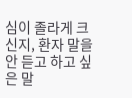심이 졸라게 크신지, 환자 말을 안 듣고 하고 싶은 말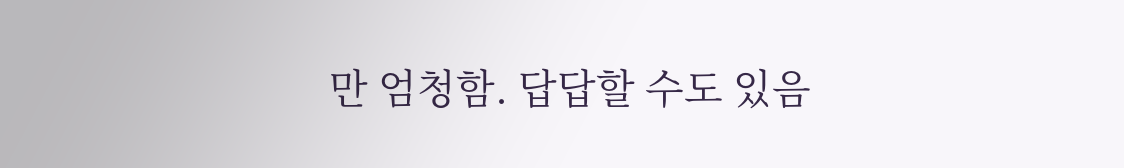만 엄청함. 답답할 수도 있음